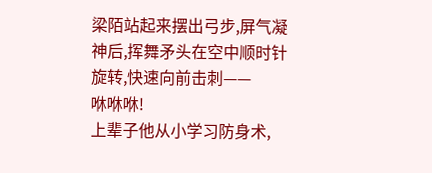梁陌站起来摆出弓步,屏气凝神后,挥舞矛头在空中顺时针旋转,快速向前击刺——
咻咻咻!
上辈子他从小学习防身术,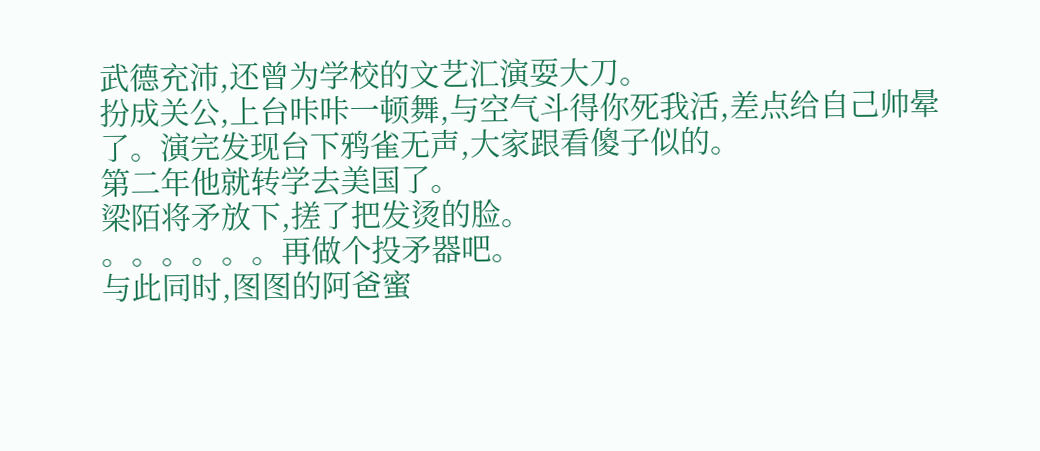武德充沛,还曾为学校的文艺汇演耍大刀。
扮成关公,上台咔咔一顿舞,与空气斗得你死我活,差点给自己帅晕了。演完发现台下鸦雀无声,大家跟看傻子似的。
第二年他就转学去美国了。
梁陌将矛放下,搓了把发烫的脸。
。。。。。。再做个投矛器吧。
与此同时,图图的阿爸蜜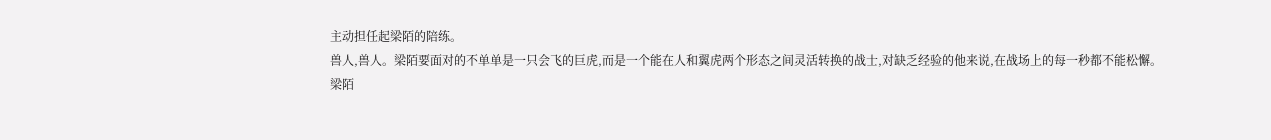主动担任起梁陌的陪练。
兽人,兽人。梁陌要面对的不单单是一只会飞的巨虎,而是一个能在人和翼虎两个形态之间灵活转换的战士,对缺乏经验的他来说,在战场上的每一秒都不能松懈。
梁陌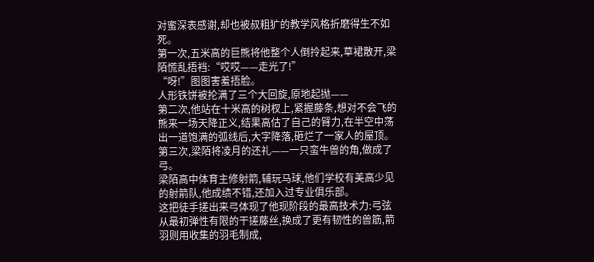对蜜深表感谢,却也被叔粗犷的教学风格折磨得生不如死。
第一次,五米高的巨熊将他整个人倒拎起来,草裙散开,梁陌慌乱捂裆:“哎哎——走光了!”
“呀!”图图害羞捂脸。
人形铁饼被抡满了三个大回旋,原地起抛——
第二次,他站在十米高的树杈上,紧握藤条,想对不会飞的熊来一场天降正义,结果高估了自己的臂力,在半空中荡出一道饱满的弧线后,大字降落,砸烂了一家人的屋顶。
第三次,梁陌将凌月的还礼——一只蛮牛兽的角,做成了弓。
梁陌高中体育主修射箭,辅玩马球,他们学校有美高少见的射箭队,他成绩不错,还加入过专业俱乐部。
这把徒手搓出来弓体现了他现阶段的最高技术力:弓弦从最初弹性有限的干搓藤丝,换成了更有韧性的兽筋,箭羽则用收集的羽毛制成,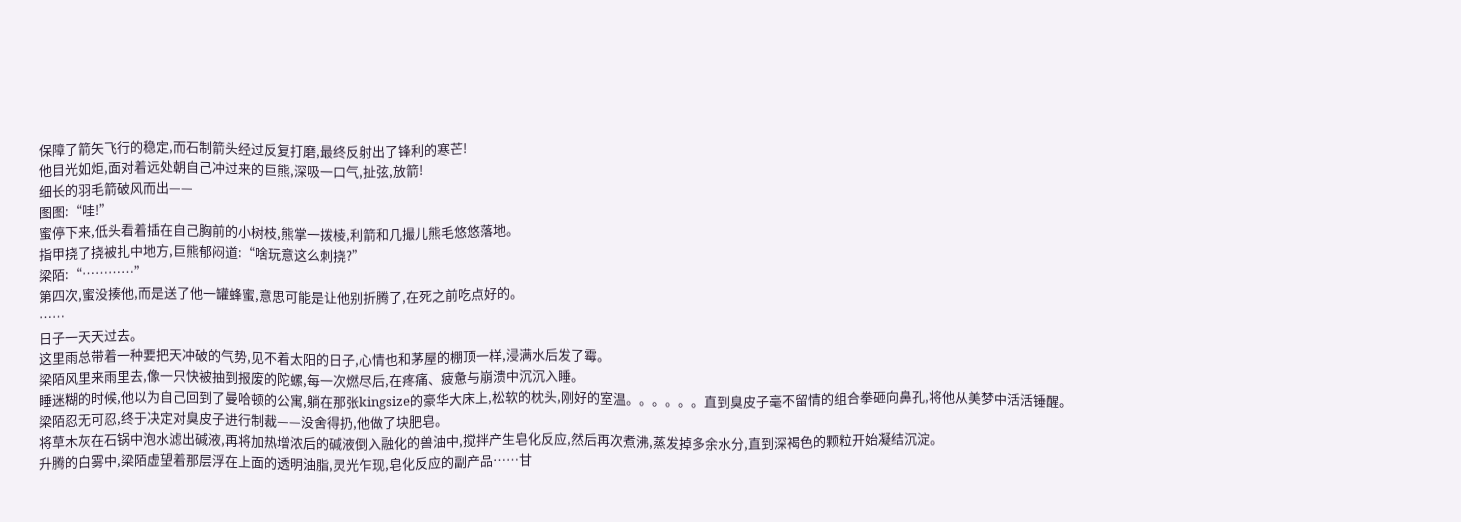保障了箭矢飞行的稳定,而石制箭头经过反复打磨,最终反射出了锋利的寒芒!
他目光如炬,面对着远处朝自己冲过来的巨熊,深吸一口气,扯弦,放箭!
细长的羽毛箭破风而出——
图图:“哇!”
蜜停下来,低头看着插在自己胸前的小树枝,熊掌一拨棱,利箭和几撮儿熊毛悠悠落地。
指甲挠了挠被扎中地方,巨熊郁闷道:“啥玩意这么刺挠?”
梁陌:“…………”
第四次,蜜没揍他,而是送了他一罐蜂蜜,意思可能是让他别折腾了,在死之前吃点好的。
……
日子一天天过去。
这里雨总带着一种要把天冲破的气势,见不着太阳的日子,心情也和茅屋的棚顶一样,浸满水后发了霉。
梁陌风里来雨里去,像一只快被抽到报废的陀螺,每一次燃尽后,在疼痛、疲惫与崩溃中沉沉入睡。
睡迷糊的时候,他以为自己回到了曼哈顿的公寓,躺在那张kingsize的豪华大床上,松软的枕头,刚好的室温。。。。。。直到臭皮子毫不留情的组合拳砸向鼻孔,将他从美梦中活活锤醒。
梁陌忍无可忍,终于决定对臭皮子进行制裁——没舍得扔,他做了块肥皂。
将草木灰在石锅中泡水滤出碱液,再将加热增浓后的碱液倒入融化的兽油中,搅拌产生皂化反应,然后再次煮沸,蒸发掉多余水分,直到深褐色的颗粒开始凝结沉淀。
升腾的白雾中,梁陌虚望着那层浮在上面的透明油脂,灵光乍现,皂化反应的副产品……甘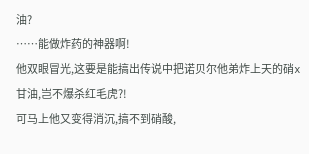油?
……能做炸药的神器啊!
他双眼冒光,这要是能搞出传说中把诺贝尔他弟炸上天的硝x甘油,岂不爆杀红毛虎?!
可马上他又变得消沉,搞不到硝酸,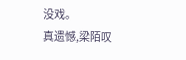没戏。
真遗憾,梁陌叹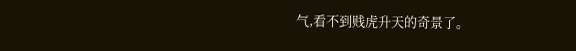气,看不到贱虎升天的奇景了。